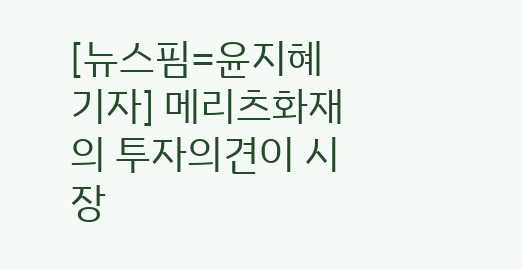[뉴스핌=윤지혜 기자] 메리츠화재의 투자의견이 시장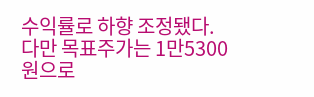수익률로 하향 조정됐다. 다만 목표주가는 1만5300원으로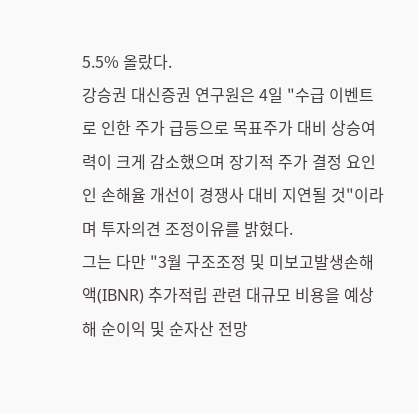5.5% 올랐다.
강승권 대신증권 연구원은 4일 "수급 이벤트로 인한 주가 급등으로 목표주가 대비 상승여력이 크게 감소했으며 장기적 주가 결정 요인인 손해율 개선이 경쟁사 대비 지연될 것"이라며 투자의견 조정이유를 밝혔다.
그는 다만 "3월 구조조정 및 미보고발생손해액(IBNR) 추가적립 관련 대규모 비용을 예상해 순이익 및 순자산 전망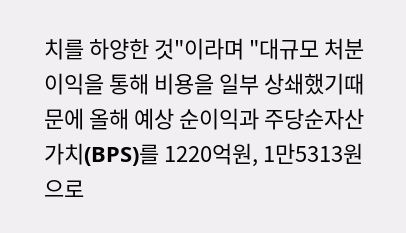치를 하양한 것"이라며 "대규모 처분이익을 통해 비용을 일부 상쇄했기때문에 올해 예상 순이익과 주당순자산가치(BPS)를 1220억원, 1만5313원으로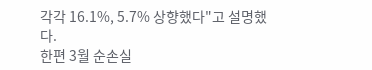각각 16.1%, 5.7% 상향했다"고 설명했다.
한편 3월 순손실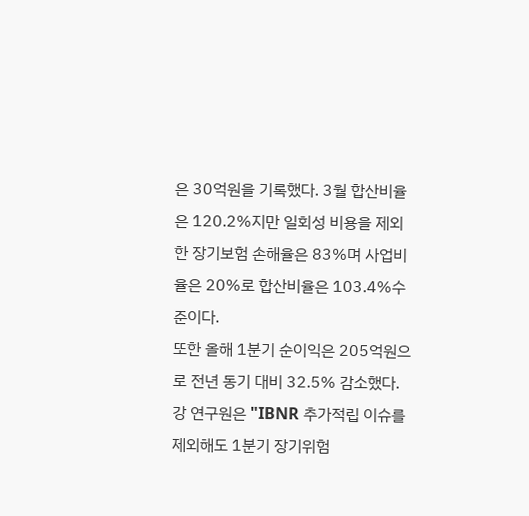은 30억원을 기록했다. 3월 합산비율은 120.2%지만 일회성 비용을 제외한 장기보험 손해율은 83%며 사업비율은 20%로 합산비율은 103.4%수준이다.
또한 올해 1분기 순이익은 205억원으로 전년 동기 대비 32.5% 감소했다.
강 연구원은 "IBNR 추가적립 이슈를 제외해도 1분기 장기위험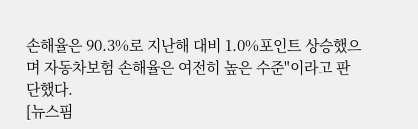손해율은 90.3%로 지난해 대비 1.0%포인트 상승했으며 자동차보험 손해율은 여전히 높은 수준"이라고 판단했다.
[뉴스핌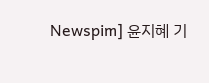Newspim] 윤지혜 기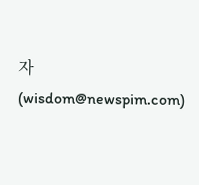자 (wisdom@newspim.com)